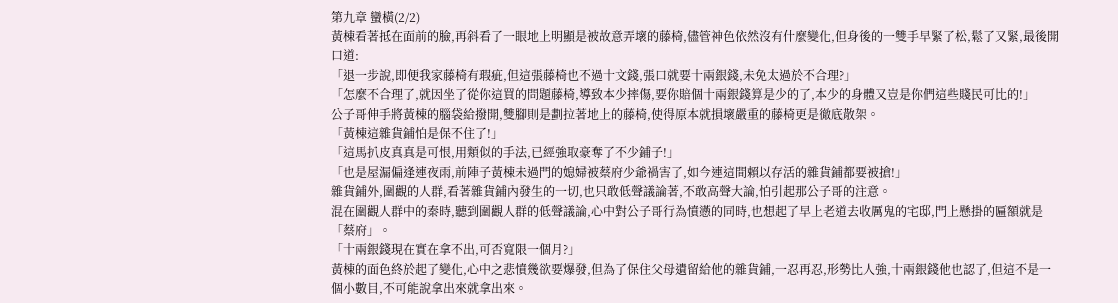第九章 蠻橫(2/2)
黃棟看著抵在面前的臉,再斜看了一眼地上明顯是被故意弄壞的藤椅,儘管神色依然沒有什麼變化,但身後的一雙手早緊了松,鬆了又緊,最後開口道:
「退一步說,即便我家藤椅有瑕疵,但這張藤椅也不過十文錢,張口就要十兩銀錢,未免太過於不合理?」
「怎麼不合理了,就因坐了從你這買的問題藤椅,導致本少摔傷,要你賠個十兩銀錢算是少的了,本少的身體又豈是你們這些賤民可比的!」
公子哥伸手將黃棟的腦袋給撥開,雙腳則是劃拉著地上的藤椅,使得原本就損壞嚴重的藤椅更是徹底散架。
「黃棟這雜貨鋪怕是保不住了!」
「這馬扒皮真真是可恨,用類似的手法,已經強取豪奪了不少鋪子!」
「也是屋漏偏逢連夜雨,前陣子黃棟未過門的媳婦被蔡府少爺禍害了,如今連這間賴以存活的雜貨鋪都要被搶!」
雜貨鋪外,圍觀的人群,看著雜貨鋪內發生的一切,也只敢低聲議論著,不敢高聲大論,怕引起那公子哥的注意。
混在圍觀人群中的秦時,聽到圍觀人群的低聲議論,心中對公子哥行為憤懣的同時,也想起了早上老道去收厲鬼的宅邸,門上懸掛的匾額就是「蔡府」。
「十兩銀錢現在實在拿不出,可否寬限一個月?」
黃棟的面色終於起了變化,心中之悲憤幾欲要爆發,但為了保住父母遺留給他的雜貨鋪,一忍再忍,形勢比人強,十兩銀錢他也認了,但這不是一個小數目,不可能說拿出來就拿出來。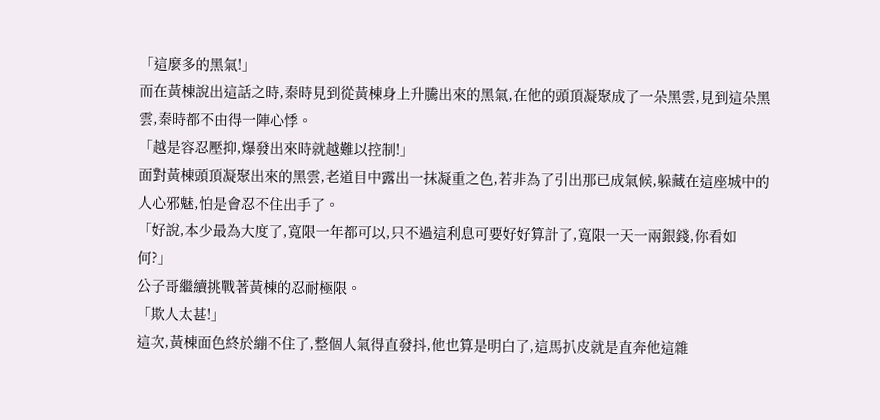「這麼多的黑氣!」
而在黃棟說出這話之時,秦時見到從黃棟身上升騰出來的黑氣,在他的頭頂凝聚成了一朵黑雲,見到這朵黑雲,秦時都不由得一陣心悸。
「越是容忍壓抑,爆發出來時就越難以控制!」
面對黃棟頭頂凝聚出來的黑雲,老道目中露出一抹凝重之色,若非為了引出那已成氣候,躲藏在這座城中的人心邪魅,怕是會忍不住出手了。
「好說,本少最為大度了,寬限一年都可以,只不過這利息可要好好算計了,寬限一天一兩銀錢,你看如何?」
公子哥繼續挑戰著黃棟的忍耐極限。
「欺人太甚!」
這次,黃棟面色終於繃不住了,整個人氣得直發抖,他也算是明白了,這馬扒皮就是直奔他這雜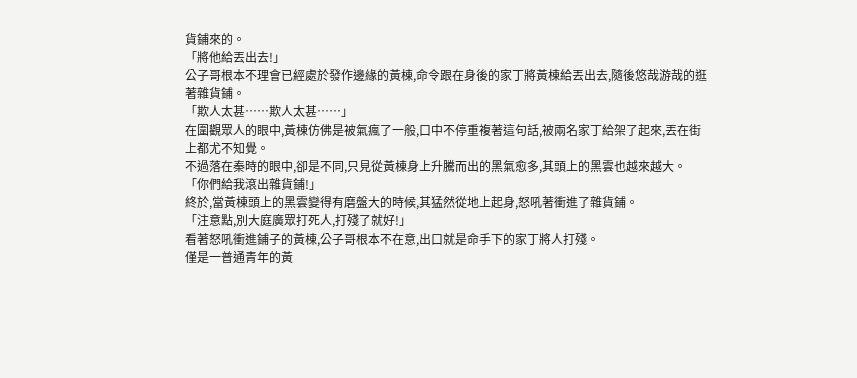貨鋪來的。
「將他給丟出去!」
公子哥根本不理會已經處於發作邊緣的黃棟,命令跟在身後的家丁將黃棟給丟出去,隨後悠哉游哉的逛著雜貨鋪。
「欺人太甚……欺人太甚……」
在圍觀眾人的眼中,黃棟仿佛是被氣瘋了一般,口中不停重複著這句話,被兩名家丁給架了起來,丟在街上都尤不知覺。
不過落在秦時的眼中,卻是不同,只見從黃棟身上升騰而出的黑氣愈多,其頭上的黑雲也越來越大。
「你們給我滾出雜貨鋪!」
終於,當黃棟頭上的黑雲變得有磨盤大的時候,其猛然從地上起身,怒吼著衝進了雜貨鋪。
「注意點,別大庭廣眾打死人,打殘了就好!」
看著怒吼衝進鋪子的黃棟,公子哥根本不在意,出口就是命手下的家丁將人打殘。
僅是一普通青年的黃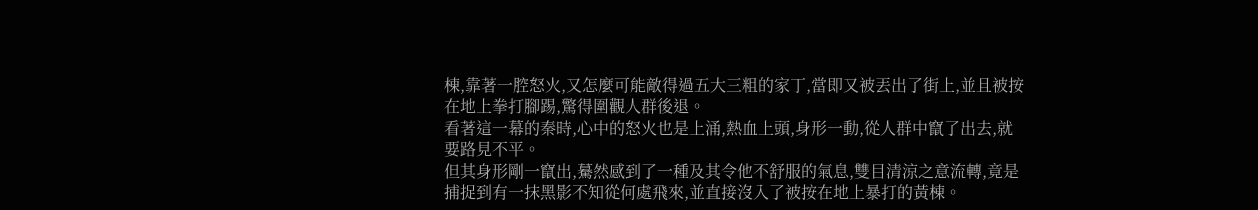棟,靠著一腔怒火,又怎麼可能敵得過五大三粗的家丁,當即又被丟出了街上,並且被按在地上拳打腳踢,驚得圍觀人群後退。
看著這一幕的秦時,心中的怒火也是上涌,熱血上頭,身形一動,從人群中竄了出去,就要路見不平。
但其身形剛一竄出,驀然感到了一種及其令他不舒服的氣息,雙目清涼之意流轉,竟是捕捉到有一抹黑影不知從何處飛來,並直接沒入了被按在地上暴打的黃棟。